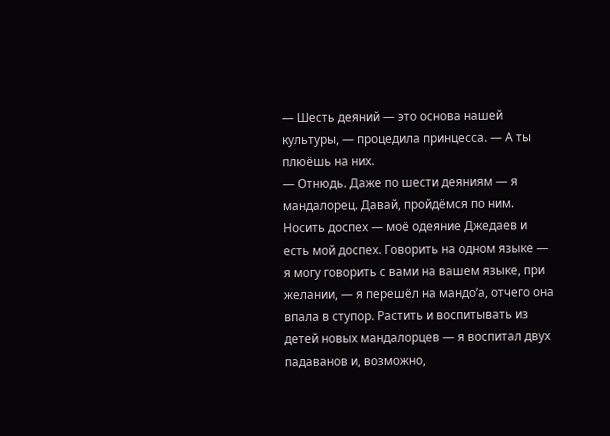— Шесть деяний — это основа нашей культуры, — процедила принцесса. — А ты плюёшь на них.
— Отнюдь. Даже по шести деяниям — я мандалорец. Давай, пройдёмся по ним. Носить доспех — моё одеяние Джедаев и есть мой доспех. Говорить на одном языке — я могу говорить с вами на вашем языке, при желании, — я перешёл на мандо’а, отчего она впала в ступор. Растить и воспитывать из детей новых мандалорцев — я воспитал двух падаванов и, возможно,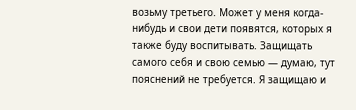возьму третьего. Может у меня когда-нибудь и свои дети появятся, которых я также буду воспитывать. Защищать самого себя и свою семью — думаю, тут пояснений не требуется. Я защищаю и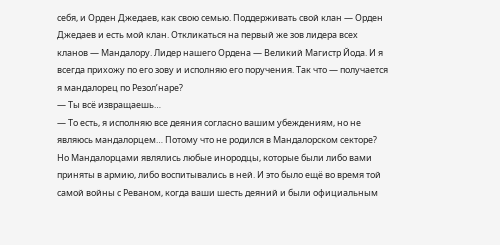себя, и Орден Джедаев, как свою семью. Поддерживать свой клан — Орден Джедаев и есть мой клан. Откликаться на первый же зов лидера всех кланов — Мандалору. Лидер нашего Ордена — Великий Магистр Йода. И я всегда прихожу по его зову и исполняю его поручения. Так что — получается я мандалорец по Резол’наре?
— Ты всё извращаешь…
— То есть, я исполняю все деяния согласно вашим убеждениям, но не являюсь мандалорцем… Потому что не родился в Мандалорском секторе? Но Мандалорцами являлись любые инородцы, которые были либо вами приняты в армию, либо воспитывались в ней. И это было ещё во время той самой войны с Реваном, когда ваши шесть деяний и были официальным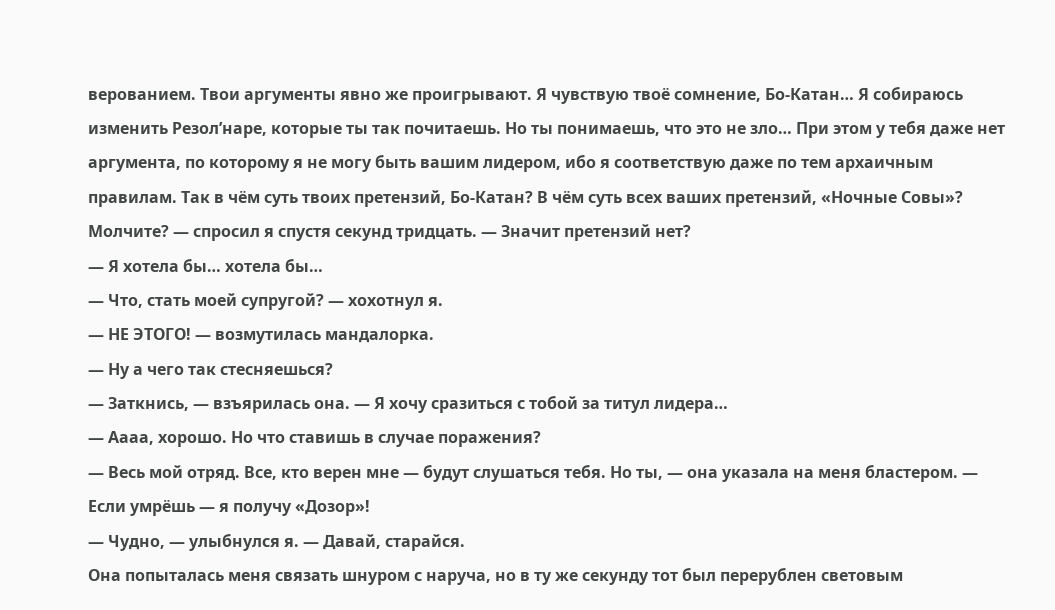верованием. Твои аргументы явно же проигрывают. Я чувствую твоё сомнение, Бо-Катан… Я собираюсь изменить Резол’наре, которые ты так почитаешь. Но ты понимаешь, что это не зло… При этом у тебя даже нет аргумента, по которому я не могу быть вашим лидером, ибо я соответствую даже по тем архаичным правилам. Так в чём суть твоих претензий, Бо-Катан? В чём суть всех ваших претензий, «Ночные Совы»? Молчите? — спросил я спустя секунд тридцать. — Значит претензий нет?
— Я хотела бы… хотела бы…
— Что, стать моей супругой? — хохотнул я.
— НЕ ЭТОГО! — возмутилась мандалорка.
— Ну а чего так стесняешься?
— Заткнись, — взъярилась она. — Я хочу сразиться с тобой за титул лидера…
— Аааа, хорошо. Но что ставишь в случае поражения?
— Весь мой отряд. Все, кто верен мне — будут слушаться тебя. Но ты, — она указала на меня бластером. — Если умрёшь — я получу «Дозор»!
— Чудно, — улыбнулся я. — Давай, старайся.
Она попыталась меня связать шнуром с наруча, но в ту же секунду тот был перерублен световым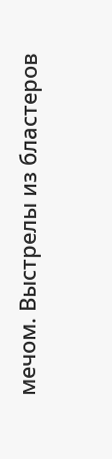мечом. Выстрелы из бластеров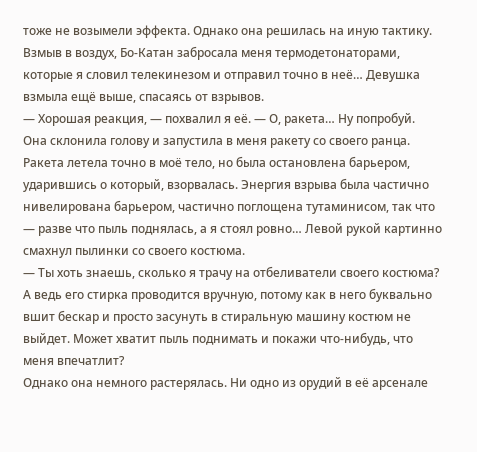тоже не возымели эффекта. Однако она решилась на иную тактику. Взмыв в воздух, Бо-Катан забросала меня термодетонаторами, которые я словил телекинезом и отправил точно в неё… Девушка взмыла ещё выше, спасаясь от взрывов.
— Хорошая реакция, — похвалил я её. — О, ракета… Ну попробуй.
Она склонила голову и запустила в меня ракету со своего ранца. Ракета летела точно в моё тело, но была остановлена барьером, ударившись о который, взорвалась. Энергия взрыва была частично нивелирована барьером, частично поглощена тутаминисом, так что — разве что пыль поднялась, а я стоял ровно… Левой рукой картинно смахнул пылинки со своего костюма.
— Ты хоть знаешь, сколько я трачу на отбеливатели своего костюма? А ведь его стирка проводится вручную, потому как в него буквально вшит бескар и просто засунуть в стиральную машину костюм не выйдет. Может хватит пыль поднимать и покажи что-нибудь, что меня впечатлит?
Однако она немного растерялась. Ни одно из орудий в её арсенале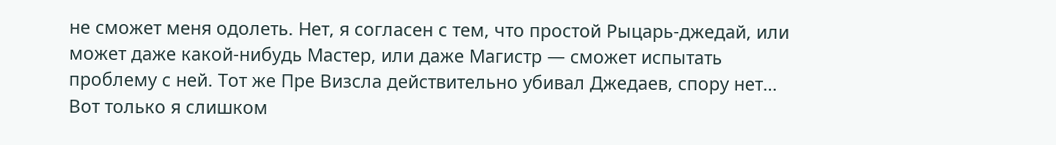не сможет меня одолеть. Нет, я согласен с тем, что простой Рыцарь-джедай, или может даже какой-нибудь Мастер, или даже Магистр — сможет испытать проблему с ней. Тот же Пре Визсла действительно убивал Джедаев, спору нет… Вот только я слишком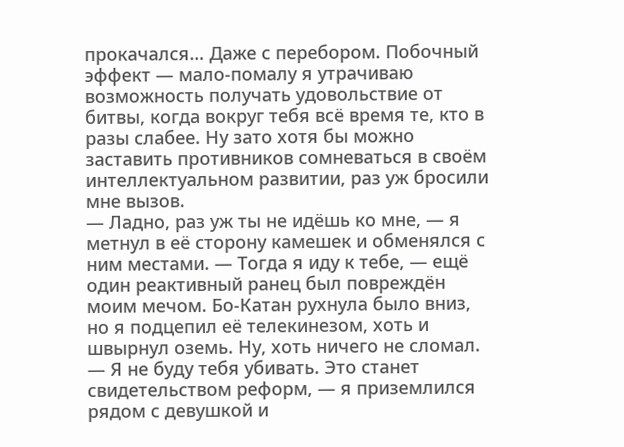прокачался… Даже с перебором. Побочный эффект — мало-помалу я утрачиваю возможность получать удовольствие от битвы, когда вокруг тебя всё время те, кто в разы слабее. Ну зато хотя бы можно заставить противников сомневаться в своём интеллектуальном развитии, раз уж бросили мне вызов.
— Ладно, раз уж ты не идёшь ко мне, — я метнул в её сторону камешек и обменялся с ним местами. — Тогда я иду к тебе, — ещё один реактивный ранец был повреждён моим мечом. Бо-Катан рухнула было вниз, но я подцепил её телекинезом, хоть и швырнул оземь. Ну, хоть ничего не сломал. — Я не буду тебя убивать. Это станет свидетельством реформ, — я приземлился рядом с девушкой и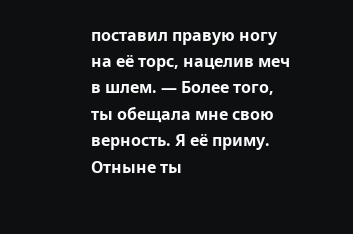поставил правую ногу на её торс, нацелив меч в шлем. — Более того, ты обещала мне свою верность. Я её приму. Отныне ты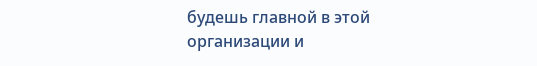будешь главной в этой организации и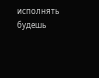исполнять будешь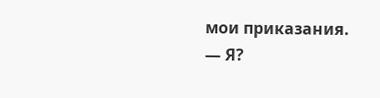мои приказания.
— Я?